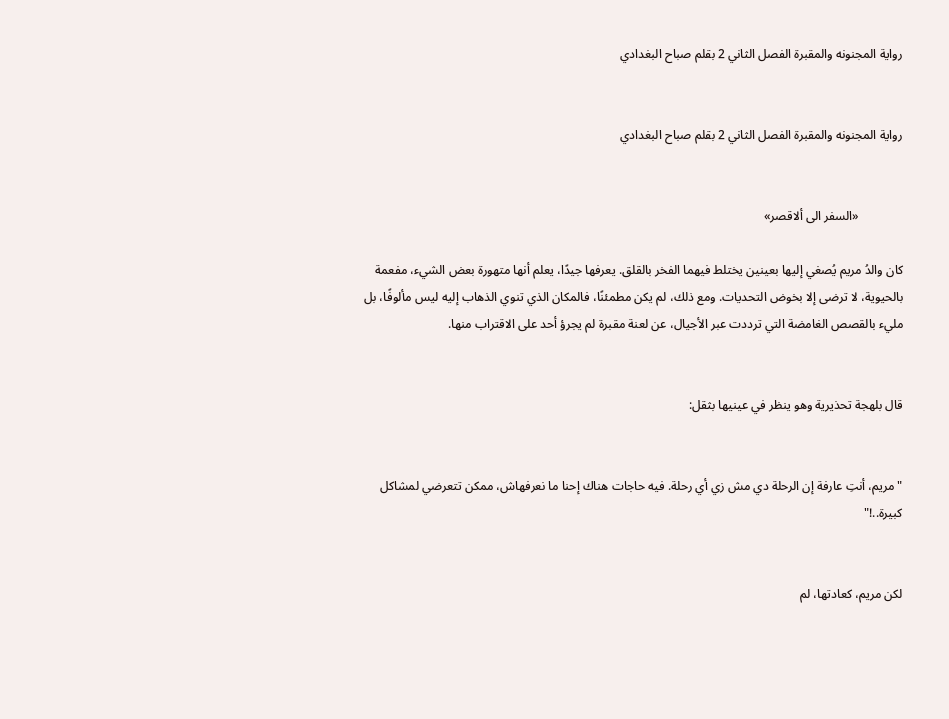رواية المجنونه والمقبرة الفصل الثاني 2 بقلم صباح البغدادي


رواية المجنونه والمقبرة الفصل الثاني 2 بقلم صباح البغدادي


              «السفر الى ألاقصر»

كان والدُ مريم يُصغي إليها بعينين يختلط فيهما الفخر بالقلق. يعرفها جيدًا، يعلم أنها متهورة بعض الشيء، مفعمة بالحيوية، لا ترضى إلا بخوض التحديات. ومع ذلك، لم يكن مطمئنًا، فالمكان الذي تنوي الذهاب إليه ليس مألوفًا، بل مليء بالقصص الغامضة التي ترددت عبر الأجيال، عن لعنة مقبرة لم يجرؤ أحد على الاقتراب منها.


قال بلهجة تحذيرية وهو ينظر في عينيها بثقل:


"مريم، أنتِ عارفة إن الرحلة دي مش زي أي رحلة. فيه حاجات هناك إحنا ما نعرفهاش، ممكن تتعرضي لمشاكل كبيرة..!"


لكن مريم، كعادتها، لم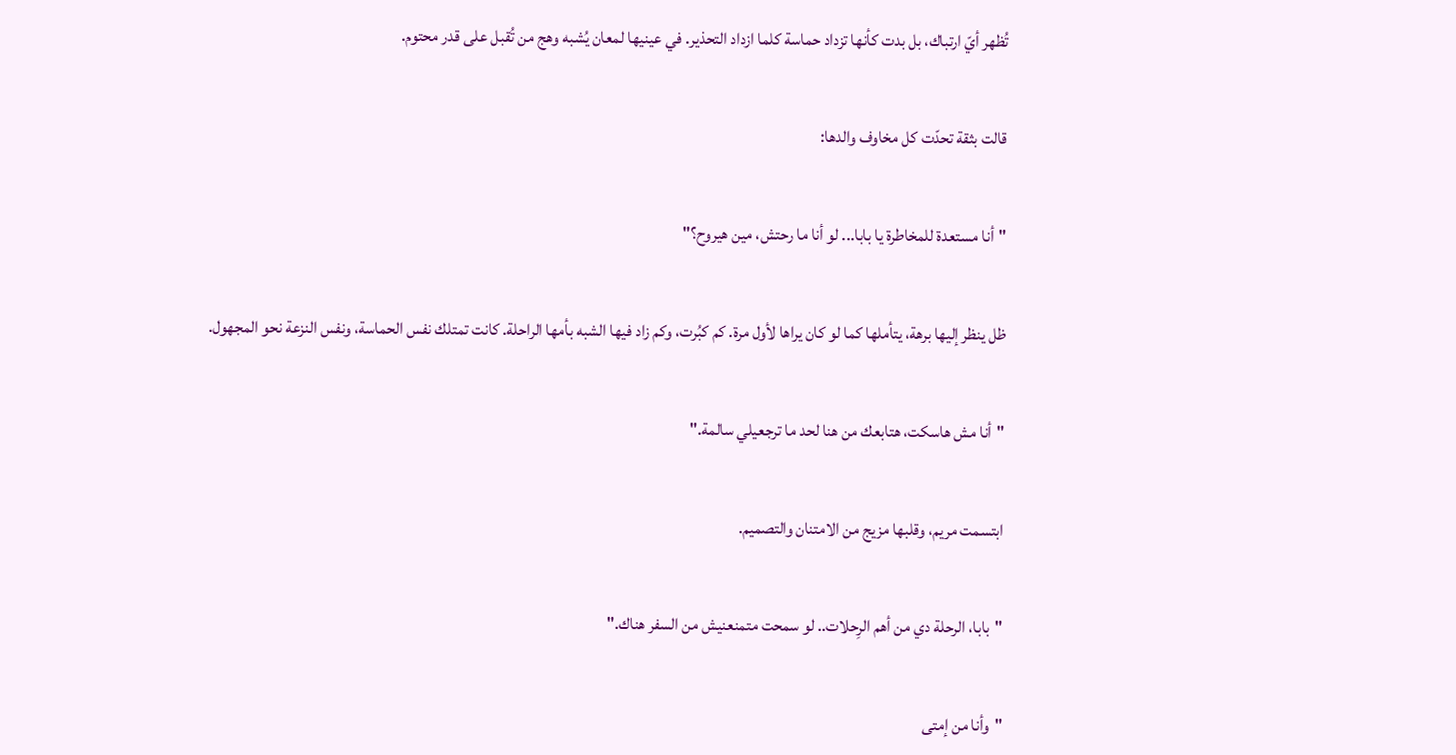تُظهر أيّ ارتباك، بل بدت كأنها تزداد حماسة كلما ازداد التحذير. في عينيها لمعان يُشبه وهج من تُقبل على قدر محتوم.


قالت بثقة تحدّت كل مخاوف والدها:


"أنا مستعدة للمخاطرة يا بابا... لو أنا ما رحتش، مين هيروح؟"


ظل ينظر إليها برهة، يتأملها كما لو كان يراها لأول مرة. كم كبُرت، وكم زاد فيها الشبه بأمها الراحلة. كانت تمتلك نفس الحماسة، ونفس النزعة نحو المجهول.


"أنا مش هاسكت، هتابعك من هنا لحد ما ترجعيلي سالمة."


ابتسمت مريم، وقلبها مزيج من الامتنان والتصميم.


"بابا، الرحلة دي من أهم الرِحلات.. لو سمحت متمنعنيش من السفر هناك."


"وأنا من إمتى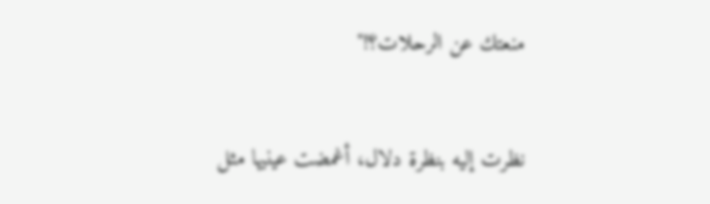منعتك عن الرحلات؟!"


نظرت إليه بنظرة دلال، أغمضت عينيها مثل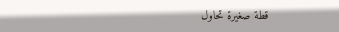قطة صغيرة تحاول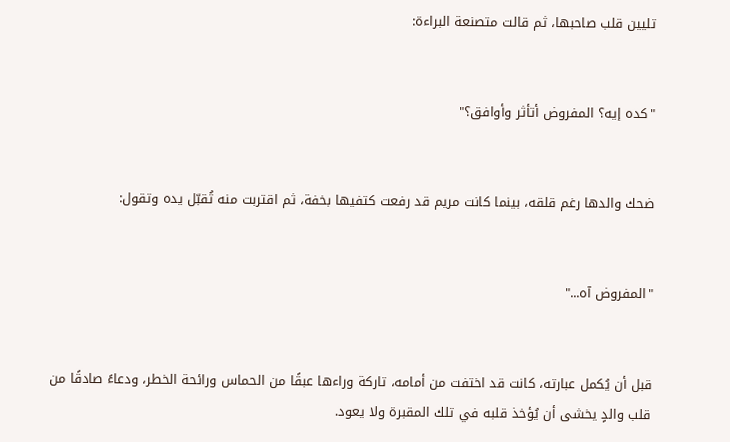تليين قلب صاحبها، ثم قالت متصنعة البراءة:


"كده إيه؟ المفروض أتأثر وأوافق؟"


ضحك والدها رغم قلقه، بينما كانت مريم قد رفعت كتفيها بخفة، ثم اقتربت منه تُقبّل يده وتقول:


"المفروض آه..."


قبل أن يُكمل عبارته، كانت قد اختفت من أمامه، تاركة وراءها عبقًا من الحماس ورائحة الخطر، ودعاءً صادقًا من قلب والدٍ يخشى أن يُؤخذ قلبه في تلك المقبرة ولا يعود.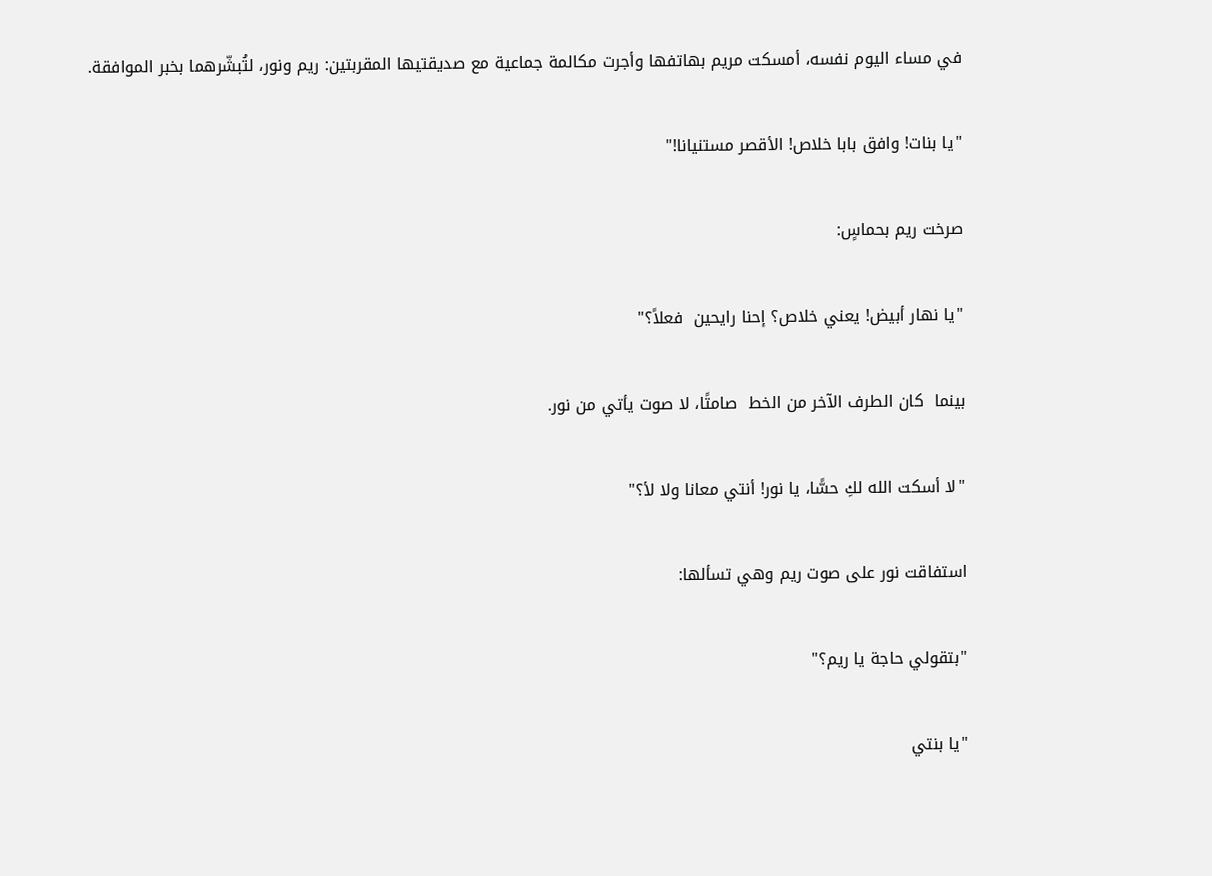في مساء اليوم نفسه، أمسكت مريم بهاتفها وأجرت مكالمة جماعية مع صديقتيها المقربتين: ريم ونور، لتُبشّرهما بخبر الموافقة.


"يا بنات! وافق بابا خلاص! الأقصر مستنيانا!"


صرخت ريم بحماسٍ:


"يا نهار أبيض! يعني خلاص؟ إحنا رايحين  فعلاً؟"


بينما  كان الطرف الآخر من الخط  صامتًا، لا صوت يأتي من نور.


"لا أسكت الله لكِ حسًّا، يا نور! أنتي معانا ولا لأ؟"


استفاقت نور على صوت ريم وهي تسألها:


"بتقولي حاجة يا ريم؟"


"يا بنتي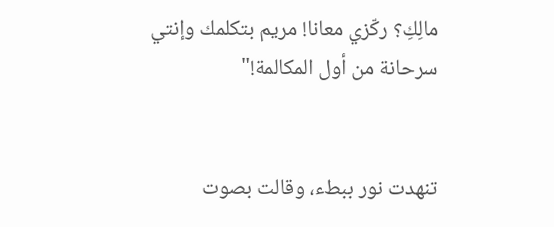مالِكِ؟ ركّزي معانا! مريم بتكلمك وإنتي سرحانة من أول المكالمة!"


تنهدت نور ببطء، وقالت بصوت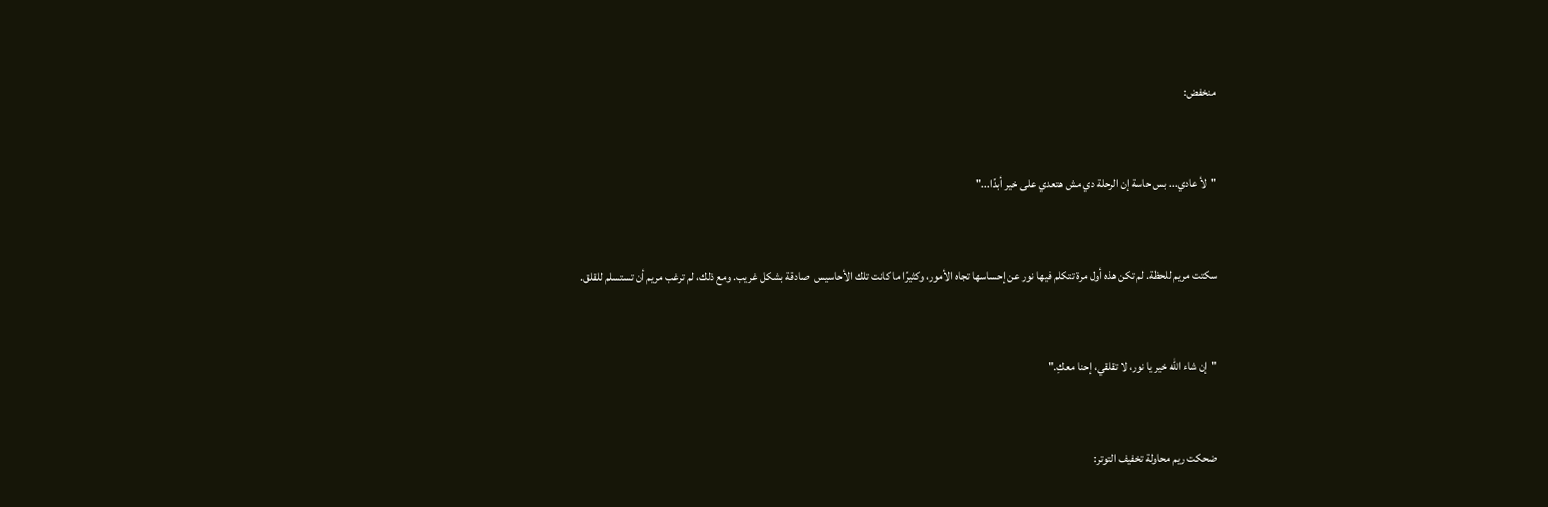منخفض:


"لأ عادي... بس حاسة إن الرحلة دي مش هتعدي على خير أبدًا..."


سكتت مريم للحظة. لم تكن هذه أول مرة تتكلم فيها نور عن إحساسها تجاه الأمور، وكثيرًا ما كانت تلك الأحاسيس  صادقة بشكل غريب. ومع ذلك، لم ترغب مريم أن تستسلم للقلق.


"إن شاء الله خير يا نور، لا تقلقي، إحنا معكِ."


ضحكت ريم محاولة تخفيف التوتر: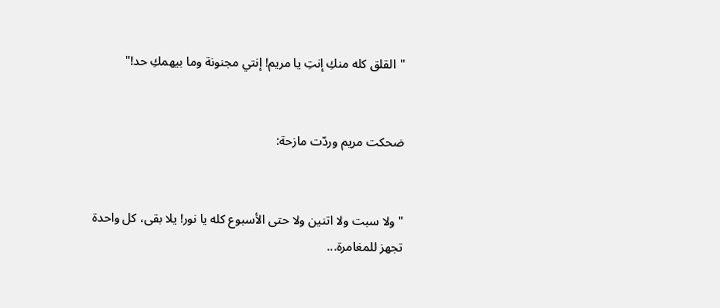"القلق كله منكِ إنتِ يا مريم! إنتي مجنونة وما بيهمكِ حد!"


ضحكت مريم وردّت مازحة:


"ولا سبت ولا اتنين ولا حتى الأسبوع كله يا نور! يلا بقى، كل واحدة تجهز للمغامرة...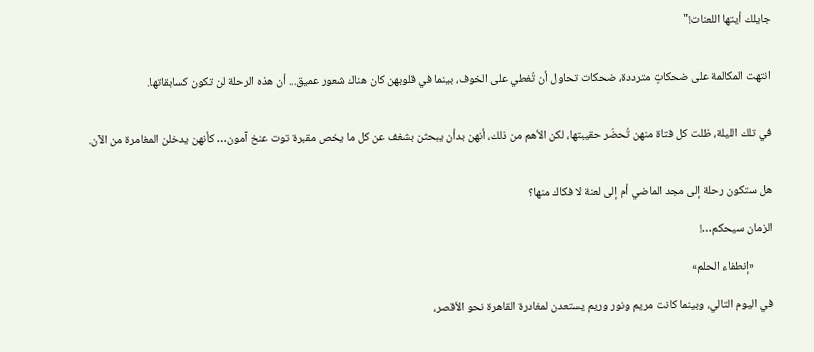جايلك أيتها اللعنات!"


انتهت المكالمة على ضحكاتٍ مترددة، ضحكات تحاول أن تُغطي على الخوف، بينما في قلوبهن كان هناك شعور عميق... أن هذه الرحلة لن تكون كسابقاتها.


في تلك الليلة، ظلت كل فتاة منهن تُحضّر حقيبتها، لكن الأهم من ذلك، أنهن بدأن يبحثن بشغف عن كل ما يخص مقبرة توت عنخ آمون… كأنهن يدخلن المغامرة من الآن.


هل ستكون رحلة إلى مجد الماضي أم إلى لعنة لا فكاك منها؟

الزمان سيحكم…!

       «إنطفاء الحلم»

في اليوم التالي، وبينما كانت مريم ونور وريم يستعدن لمغادرة القاهرة نحو الأقصر،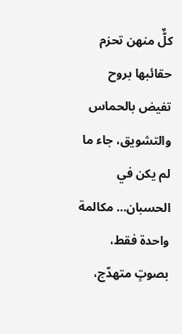كلٌّ منهن تحزم حقائبها بروح تفيض بالحماس والتشويق، جاء ما لم يكن في الحسبان… مكالمة واحدة فقط، بصوتٍ متهدّج،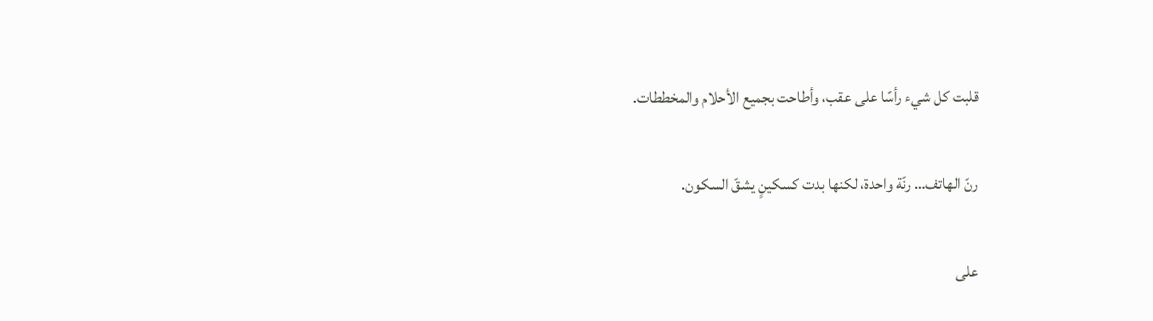قلبت كل شيء رأسًا على عقب، وأطاحت بجميع الأحلام والمخططات.


رنّ الهاتف… رنّة واحدة، لكنها بدت كسكينٍ يشقّ السكون.


على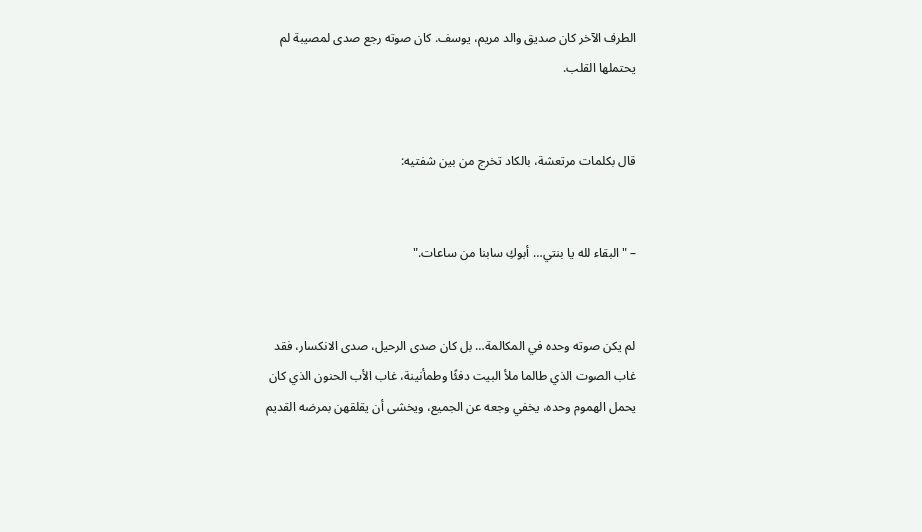الطرف الآخر كان صديق والد مريم، يوسف. كان صوته رجع صدى لمصيبة لم يحتملها القلب.


قال بكلمات مرتعشة، بالكاد تخرج من بين شفتيه:


– "البقاء لله يا بنتي… أبوكِ سابنا من ساعات."


لم يكن صوته وحده في المكالمة… بل كان صدى الرحيل، صدى الانكسار، فقد غاب الصوت الذي طالما ملأ البيت دفئًا وطمأنينة، غاب الأب الحنون الذي كان يحمل الهموم وحده، يخفي وجعه عن الجميع، ويخشى أن يقلقهن بمرضه القديم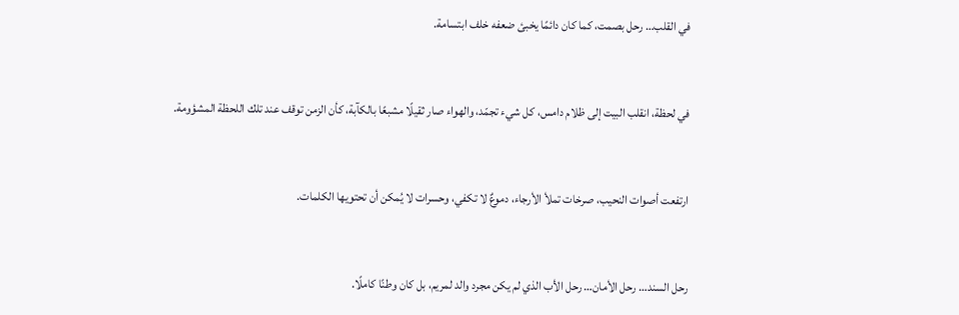في القلب… رحل بصمت، كما كان دائمًا يخبئ ضعفه خلف ابتسامة.


في لحظة، انقلب البيت إلى ظلام دامس، كل شيء تجمّد، والهواء صار ثقيلًا مشبعًا بالكآبة، كأن الزمن توقف عند تلك اللحظة المشؤومة.


ارتفعت أصوات النحيب، صرخات تملأ الأرجاء، دموعٌ لا تكفي، وحسرات لا يُمكن أن تحتويها الكلمات.


رحل السند… رحل الأمان… رحل الأب الذي لم يكن مجرد والد لمريم، بل كان وطنًا كاملًا.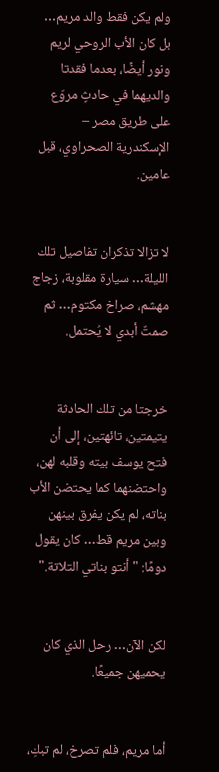ولم يكن فقط والد مريم… بل كان الأب الروحي لريم ونور أيضًا، بعدما فقدتا والديهما في حادثٍ مروّع على طريق مصر – الإسكندرية الصحراوي، قبل عامين.


لا تزالا تذكران تفاصيل تلك الليلة… سيارة مقلوبة، زجاج مهشم، صراخ مكتوم… ثم صمتٌ أبدي لا يُحتمل.


خرجتا من تلك الحادثة  يتيمتين، تائهتين، إلى أن فتح يوسف بيته وقلبه لهن، واحتضنهما كما يحتضن الأب بناته، لم يكن يفرق بينهن وبين مريم قط… كان يقول دومًا: "أنتو بناتي التلاتة."


لكن الآن… رحل الذي كان يحميهن جميعًا.


أما مريم، فلم تصرخ، لم تبكِ،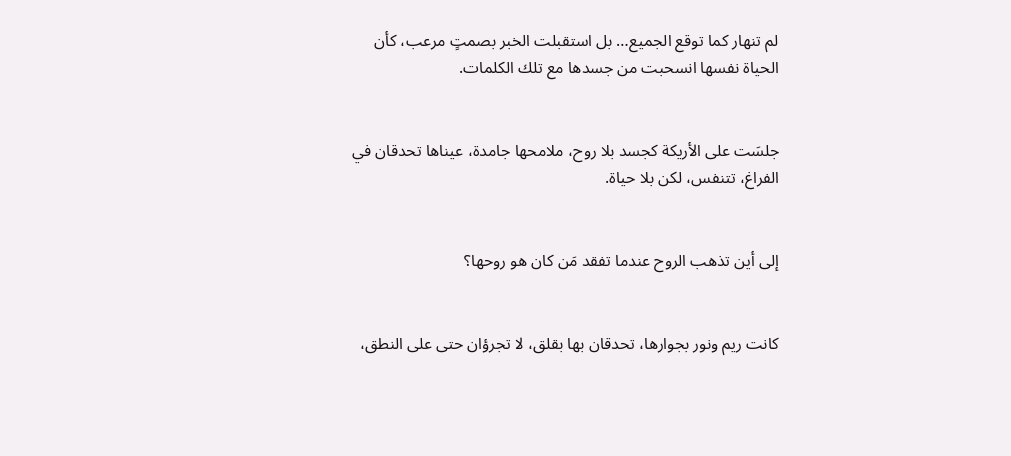لم تنهار كما توقع الجميع… بل استقبلت الخبر بصمتٍ مرعب، كأن الحياة نفسها انسحبت من جسدها مع تلك الكلمات.


جلسَت على الأريكة كجسد بلا روح، ملامحها جامدة، عيناها تحدقان في الفراغ، تتنفس، لكن بلا حياة.


إلى أين تذهب الروح عندما تفقد مَن كان هو روحها؟


كانت ريم ونور بجوارها، تحدقان بها بقلق، لا تجرؤان حتى على النطق،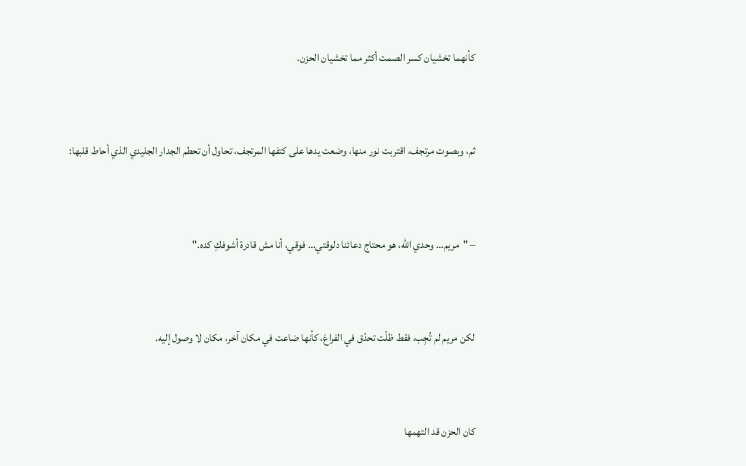كأنهما تخشيان كسر الصمت أكثر مما تخشيان الحزن.


ثم، وبصوت مرتجف، اقتربت نور منها، وضعت يدها على كتفها المرتجف، تحاول أن تحطم الجدار الجليدي الذي أحاط قلبها:


– "مريم… وحدي الله، هو محتاج دعائنا دلوقتي… فوقي، أنا مش قادرة أشوفكِ كده."


لكن مريم لم تُجِب، فقط ظلّت تحدّق في الفراغ، كأنها ضاعت في مكان آخر، مكان لا وصول إليه.


كان الحزن قد التهمها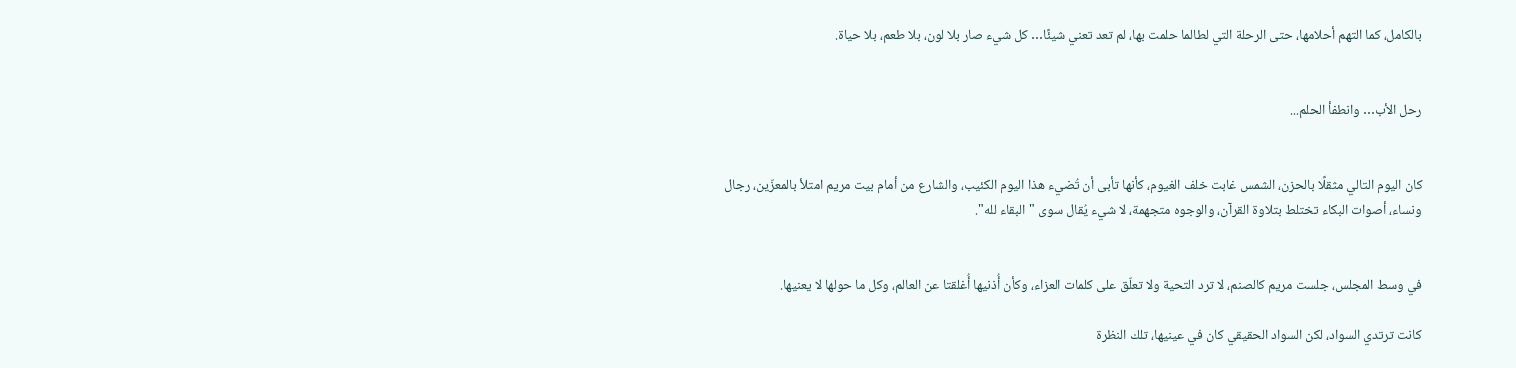بالكامل، كما التهم أحلامها، حتى الرحلة التي لطالما حلمت بها، لم تعد تعني شيئًا… كل شيء صار بلا لون، بلا طعم، بلا حياة.


رحل الأب… وانطفأ الحلم...


كان اليوم التالي مثقلًا بالحزن، الشمس غابت خلف الغيوم، كأنها تأبى أن تُضيء هذا اليوم الكئيب، والشارع من أمام بيت مريم امتلأ بالمعزّين، رجال ونساء، أصوات البكاء تختلط بتلاوة القرآن، والوجوه متجهمة، لا شيء يُقال سوى "البقاء لله".


في وسط المجلس، جلست مريم كالصنم، لا ترد التحية ولا تعلّق على كلمات العزاء، وكأن أُذنيها أُغلقتا عن العالم، وكل ما حولها لا يعنيها.

كانت ترتدي السواد، لكن السواد الحقيقي كان في عينيها، تلك النظرة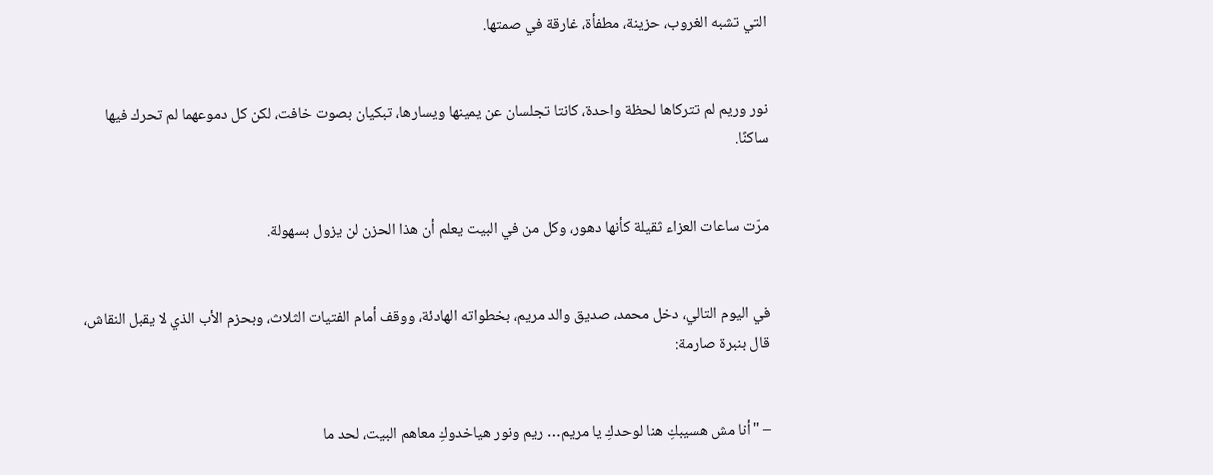التي تشبه الغروب، حزينة، مطفأة، غارقة في صمتها.


نور وريم لم تتركاها لحظة واحدة، كانتا تجلسان عن يمينها ويسارها، تبكيان بصوت خافت، لكن كل دموعهما لم تحرك فيها ساكنًا.


مرّت ساعات العزاء ثقيلة كأنها دهور، وكل من في البيت يعلم أن هذا الحزن لن يزول بسهولة.


في اليوم التالي، دخل محمد، صديق والد مريم، بخطواته الهادئة، ووقف أمام الفتيات الثلاث، وبحزم الأب الذي لا يقبل النقاش، قال بنبرة صارمة:


– "أنا مش هسيبكِ هنا لوحدكِ يا مريم… ريم ونور هياخدوكِ معاهم البيت، لحد ما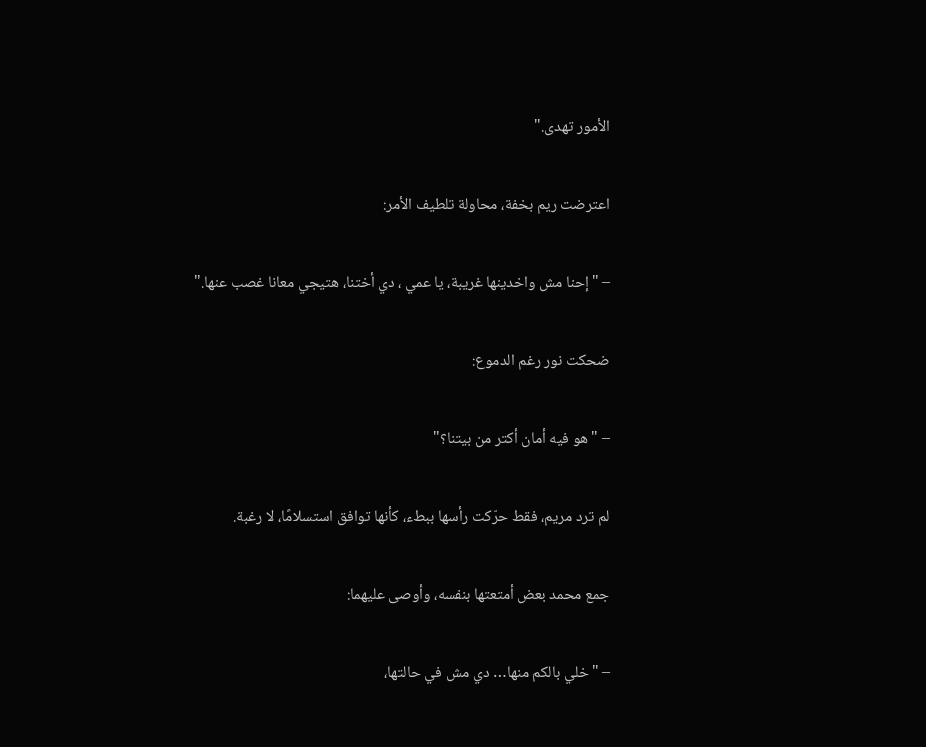الأمور تهدى."


اعترضت ريم بخفة، محاولة تلطيف الأمر:


– "إحنا مش واخدينها غريبة، يا عمي ، دي أختنا، هتيجي معانا غصب عنها."


ضحكت نور رغم الدموع:


– "هو فيه أمان أكتر من بيتنا؟"


لم ترد مريم، فقط حرّكت رأسها ببطء، كأنها توافق استسلامًا، لا رغبة.


جمع محمد بعض أمتعتها بنفسه، وأوصى عليهما:


– "خلي بالكم منها… دي مش في حالتها،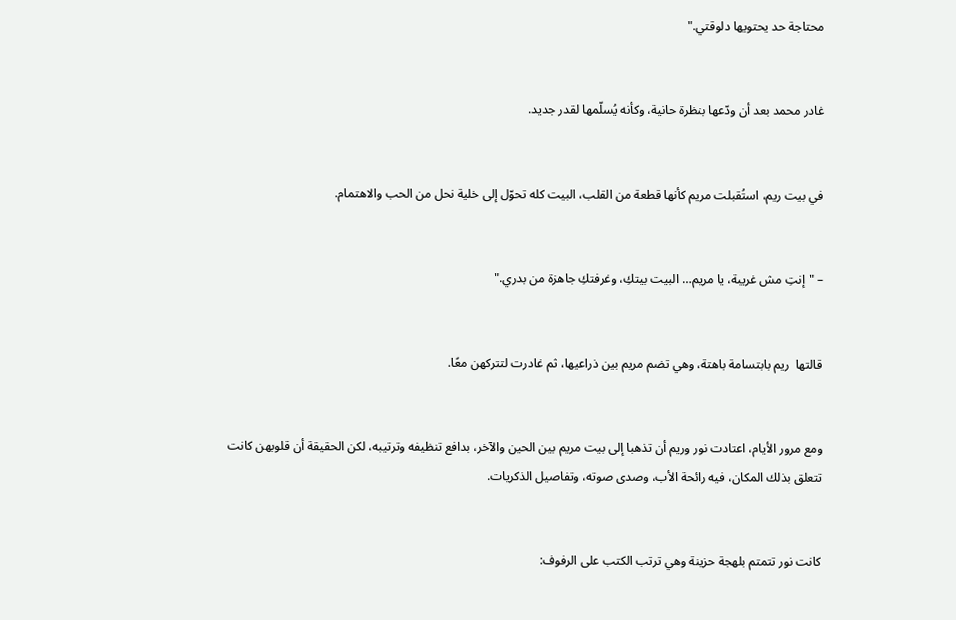محتاجة حد يحتويها دلوقتي."


غادر محمد بعد أن ودّعها بنظرة حانية، وكأنه يُسلّمها لقدر جديد.


في بيت ريم، استُقبلت مريم كأنها قطعة من القلب، البيت كله تحوّل إلى خلية نحل من الحب والاهتمام.


– "إنتِ مش غريبة، يا مريم… البيت بيتكِ، وغرفتكِ جاهزة من بدري."


قالتها  ريم بابتسامة باهتة، وهي تضم مريم بين ذراعيها، ثم غادرت لتتركهن معًا.


ومع مرور الأيام، اعتادت نور وريم أن تذهبا إلى بيت مريم بين الحين والآخر، بدافع تنظيفه وترتيبه، لكن الحقيقة أن قلوبهن كانت تتعلق بذلك المكان، فيه رائحة الأب، وصدى صوته، وتفاصيل الذكريات.


كانت نور تتمتم بلهجة حزينة وهي ترتب الكتب على الرفوف: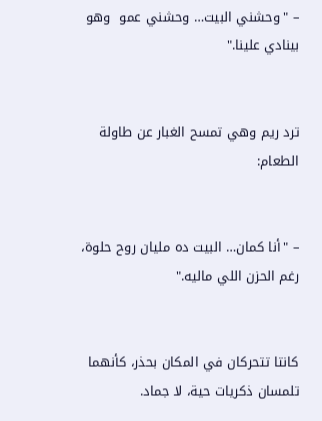– "وحشني البيت… وحشني عمو  وهو بينادي علينا."


ترد ريم وهي تمسح الغبار عن طاولة الطعام:


– "أنا كمان… البيت ده مليان روح حلوة، رغم الحزن اللي ماليه."


كانتا تتحركان في المكان بحذر، كأنهما تلمسان ذكريات حية، لا جماد.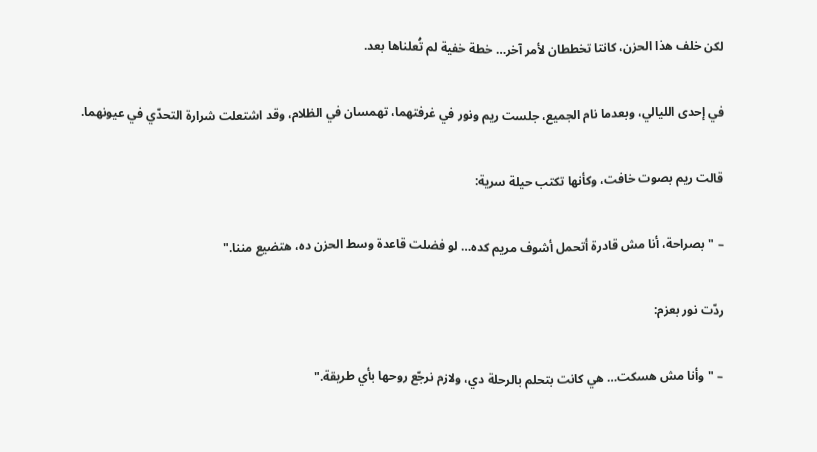لكن خلف هذا الحزن، كانتا تخططان لأمر آخر… خطة خفية لم تُعلناها بعد.


في إحدى الليالي، وبعدما نام الجميع، جلست ريم ونور في غرفتهما، تهمسان في الظلام، وقد اشتعلت شرارة التحدّي في عيونهما.


قالت ريم بصوت خافت، وكأنها تكتب حيلة سرية:


– "بصراحة، أنا مش قادرة أتحمل أشوف مريم كده… لو فضلت قاعدة وسط الحزن ده، هتضيع مننا."


ردّت نور بعزم:


– "وأنا مش هسكت… هي كانت بتحلم بالرحلة دي، ولازم نرجّع روحها بأي طريقة."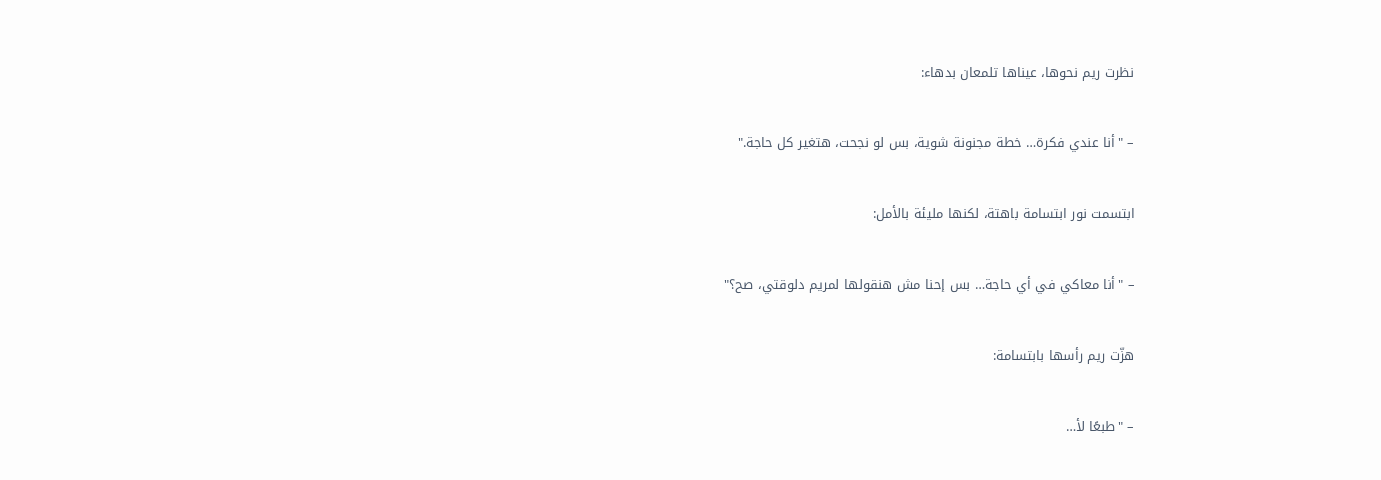نظرت ريم نحوها، عيناها تلمعان بدهاء:


– "أنا عندي فكرة… خطة مجنونة شوية، بس لو نجحت، هتغير كل حاجة."


ابتسمت نور ابتسامة باهتة، لكنها مليئة بالأمل:


– "أنا معاكي في أي حاجة… بس إحنا مش هنقولها لمريم دلوقتي، صح؟"


هزّت ريم رأسها بابتسامة:


– "طبعًا لأ…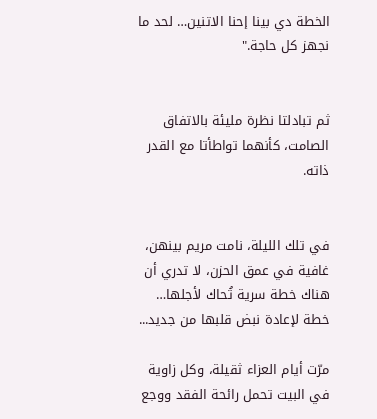الخطة دي بينا إحنا الاتنين… لحد ما نجهز كل حاجة."


ثم تبادلتا نظرة مليئة بالاتفاق الصامت، كأنهما تواطأتا مع القدر ذاته.


في تلك الليلة، نامت مريم بينهن، غافية في عمق الحزن، لا تدري أن هناك خطة سرية تُحاك لأجلها… خطة لإعادة نبض قلبها من جديد...

مرّت أيام العزاء ثقيلة، وكل زاوية في البيت تحمل رائحة الفقد ووجع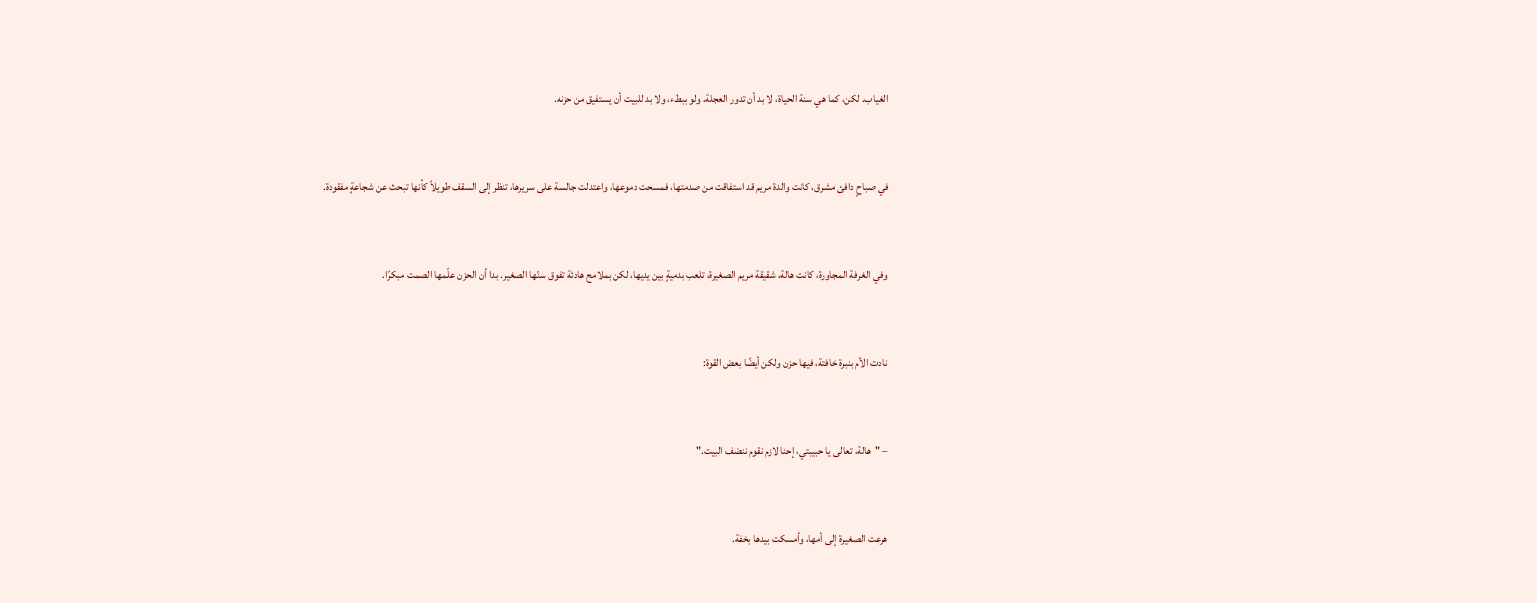الغياب. لكن، كما هي سنة الحياة، لا بد أن تدور العجلة، ولو ببطء، ولا بد للبيت أن يستفيق من حزنه.


في صباحٍ دافئ مشرق، كانت والدة مريم قد استفاقت من صدمتها، فمسحت دموعها، واعتدلت جالسة على سريرها، تنظر إلى السقف طويلاً كأنها تبحث عن شجاعةٍ مفقودة.


وفي الغرفة المجاورة، كانت هالة، شقيقة مريم الصغيرة، تلعب بدميةٍ بين يديها، لكن بملامح هادئة تفوق سنّها الصغير. بدا أن الحزن علّمها الصمت مبكرًا.


نادت الأم بنبرة خافتة، فيها حزن ولكن أيضًا بعض القوة:


– "هالة، تعالى يا حبيبتي، إحنا لازم نقوم ننضف البيت."


هرعت الصغيرة إلى أمها، وأمسكت بيدها بخفة.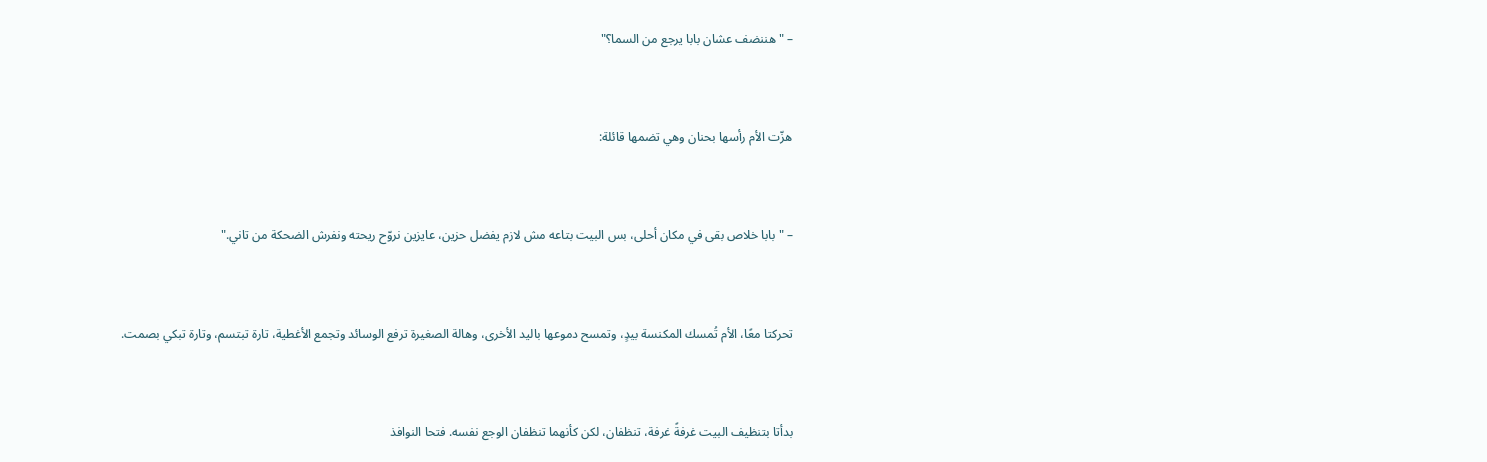– "هننضف عشان بابا يرجع من السما؟"


هزّت الأم رأسها بحنان وهي تضمها قائلة:


– "بابا خلاص بقى في مكان أحلى، بس البيت بتاعه مش لازم يفضل حزين، عايزين نروّح ريحته ونفرش الضحكة من تاني."


تحركتا معًا، الأم تُمسك المكنسة بيدٍ، وتمسح دموعها باليد الأخرى، وهالة الصغيرة ترفع الوسائد وتجمع الأغطية، تارة تبتسم، وتارة تبكي بصمت.


بدأتا بتنظيف البيت غرفةً غرفة، تنظفان، لكن كأنهما تنظفان الوجع نفسه. فتحا النوافذ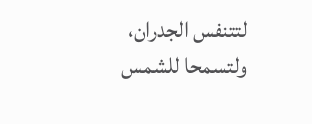لتتنفس الجدران، ولتسمحا للشمس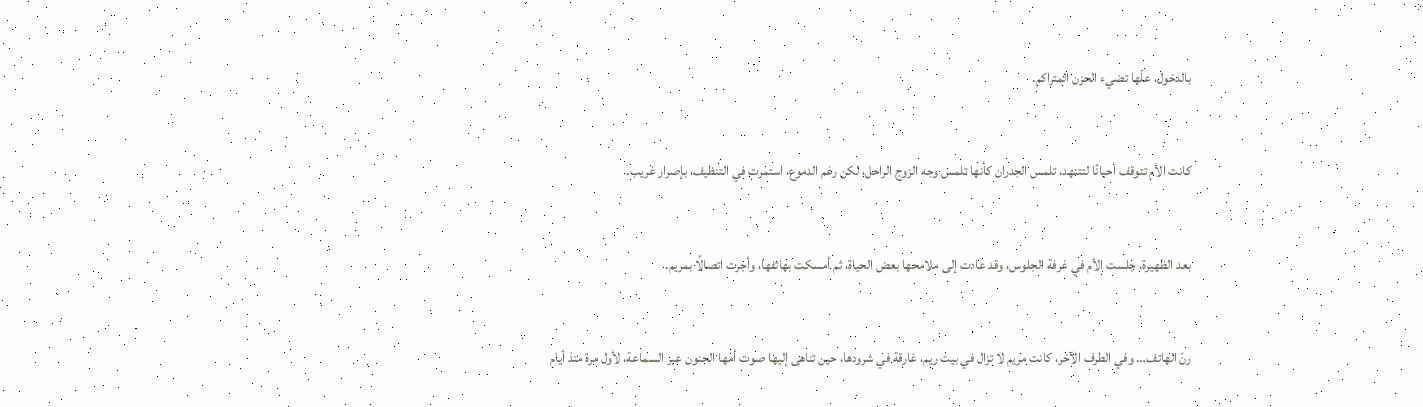بالدخول، علّها تضيء الحزن المتراكم.


كانت الأم تتوقف أحيانًا لتتنهد، تلمس الجدران كأنها تلمس وجه الزوج الراحل، لكن رغم الدموع، استمرت في التنظيف، بإصرار غريب.


بعد الظهيرة، جلست الأم في غرفة الجلوس، وقد عادت إلى ملامحها بعض الحياة، ثم أمسكت بهاتفها، وأجرت اتصالًا بمريم.


رنّ الهاتف… وفي الطرف الآخر، كانت مريم لا تزال في بيت ريم، غارقة في شرودها، حين تناهى إليها صوت أمها الحنون عبر السماعة، لأول مرة منذ أيام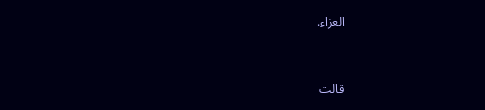العزاء.


قالت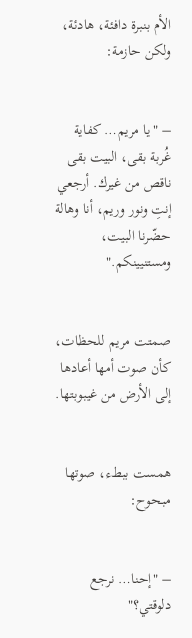الأم بنبرة دافئة، هادئة، ولكن حازمة:


– "يا مريم… كفاية غُربة بقى، البيت بقى ناقص من غيرك. أرجعي إنتِ ونور وريم، أنا وهالة حضّرنا البيت، ومستنيينكم."


صمتت مريم للحظات، كأن صوت أمها أعادها إلى الأرض من غيبوبتها.


همست ببطء، صوتها مبحوح:


– "إحنا… نرجع دلوقتي؟"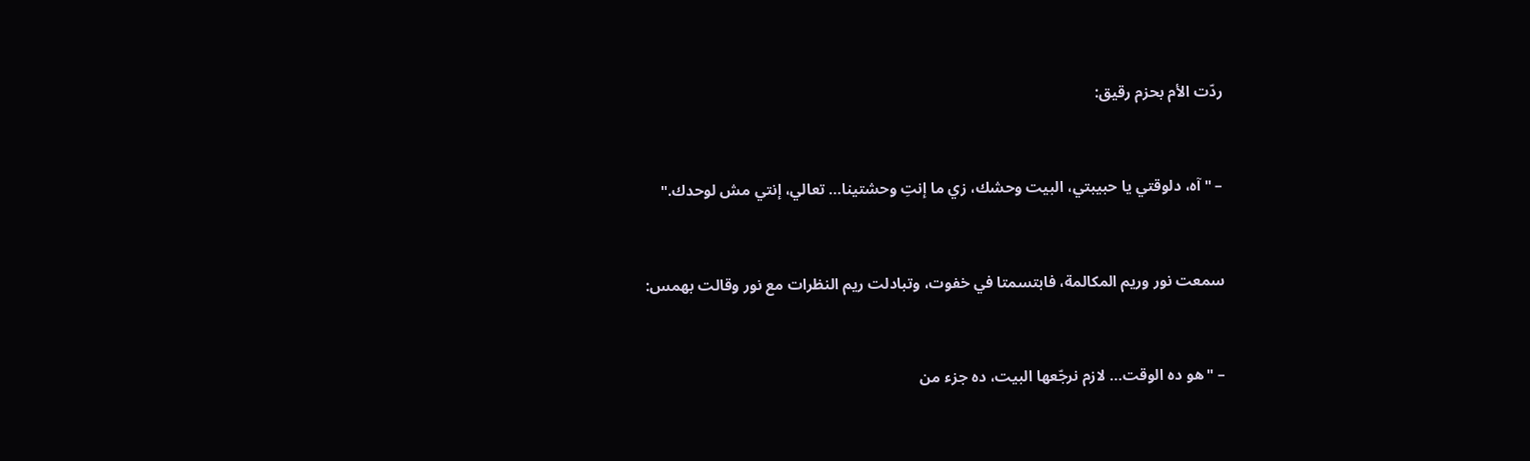ردّت الأم بحزم رقيق:


– "آه، دلوقتي يا حبيبتي، البيت وحشك، زي ما إنتِ وحشتينا… تعالي، إنتي مش لوحدك."


سمعت نور وريم المكالمة، فابتسمتا في خفوت، وتبادلت ريم النظرات مع نور وقالت بهمس:


– "هو ده الوقت… لازم نرجّعها البيت، ده جزء من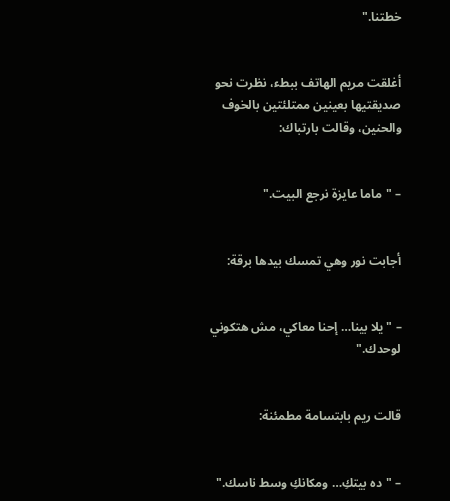خطتنا."


أغلقت مريم الهاتف ببطء، نظرت نحو صديقتيها بعينين ممتلئتين بالخوف والحنين، وقالت بارتباك:


– "ماما عايزة نرجع البيت."


أجابت نور وهي تمسك بيدها برقة:


– "يلا بينا… إحنا معاكي، مش هتكوني لوحدك."


قالت ريم بابتسامة مطمئنة:


– "ده بيتكِ… ومكانكِ وسط ناسك."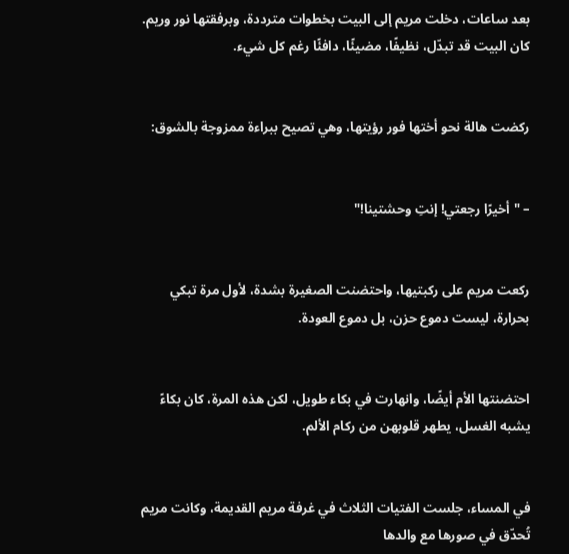بعد ساعات، دخلت مريم إلى البيت بخطوات مترددة، وبرفقتها نور وريم. كان البيت قد تبدّل، نظيفًا، مضيئًا، دافئًا رغم كل شيء.


ركضت هالة نحو أختها فور رؤيتها، وهي تصيح ببراءة ممزوجة بالشوق:


– "أخيرًا رجعتي! إنتِ وحشتينا!"


ركعت مريم على ركبتيها، واحتضنت الصغيرة بشدة، لأول مرة تبكي بحرارة، ليست دموع حزن، بل دموع العودة.


احتضنتها الأم أيضًا، وانهارت في بكاء طويل، لكن هذه المرة، كان بكاءً يشبه الغسل، يطهر قلوبهن من ركام الألم.


في المساء، جلست الفتيات الثلاث في غرفة مريم القديمة، وكانت مريم تُحدّق في صورها مع والدها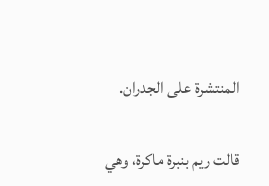المنتشرة على الجدران.


قالت ريم بنبرة ماكرة، وهي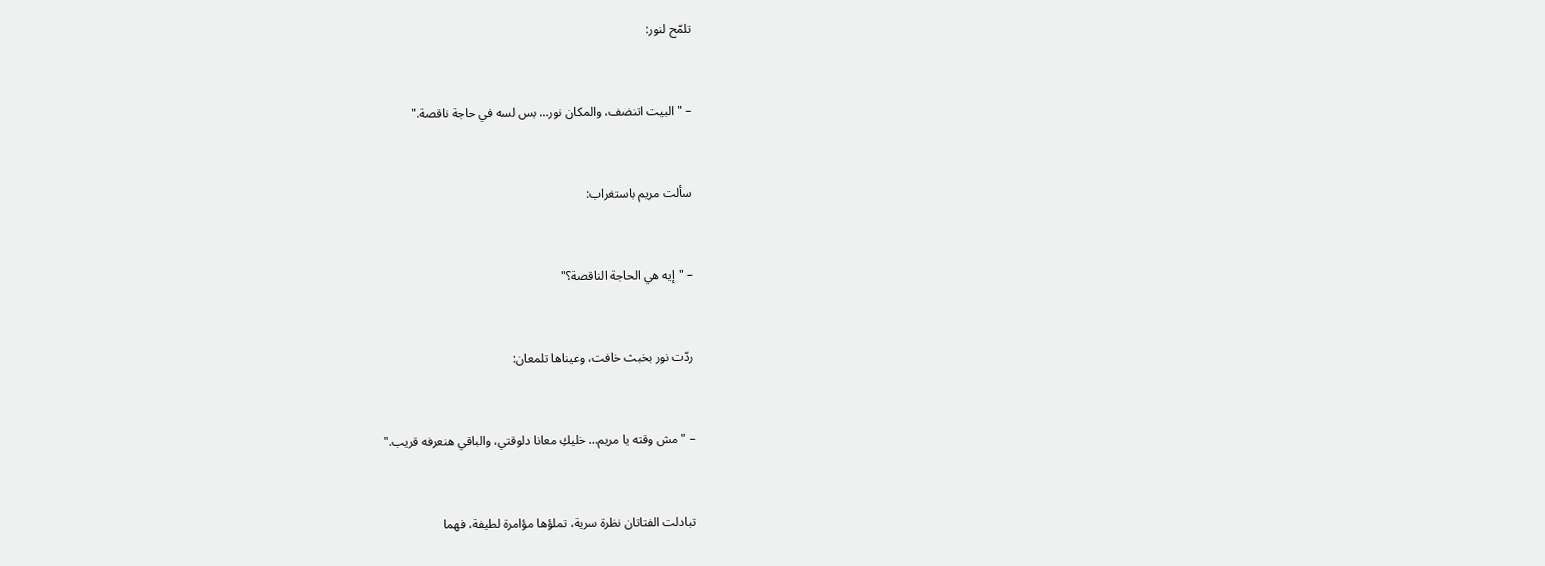تلمّح لنور:


– "البيت اتنضف، والمكان نور… بس لسه في حاجة ناقصة."


سألت مريم باستغراب:


– "إيه هي الحاجة الناقصة؟"


ردّت نور بخبث خافت، وعيناها تلمعان:


– "مش وقته يا مريم… خليكِ معانا دلوقتي، والباقي هنعرفه قريب."


تبادلت الفتاتان نظرة سرية، تملؤها مؤامرة لطيفة، فهما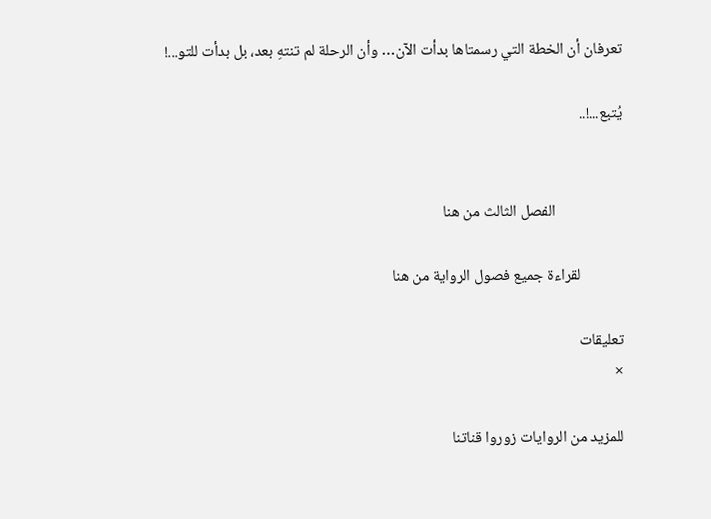تعرفان أن الخطة التي رسمتاها بدأت الآن… وأن الرحلة لم تنتهِ بعد، بل بدأت للتو...!

يُتبع...!..


                   الفصل الثالث من هنا

            لقراءة جميع فصول الرواية من هنا

تعليقات
×

للمزيد من الروايات زوروا قناتنا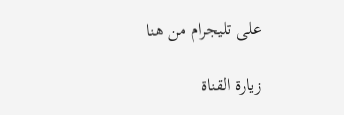على تليجرام من هنا

زيارة القناة